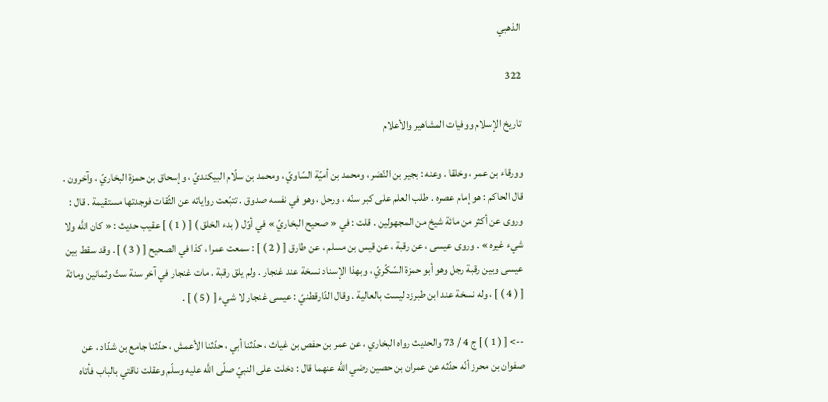الذهبي

322

تاريخ الإسلام ووفيات المشاهير والأعلام

وورقاء بن عمر ، وخلقا . وعنه : بجير بن النّضر ، ومحمد بن أميّة السّاويّ ، ومحمد بن سلّام البيكنديّ ، وإسحاق بن حمزة البخاريّ ، وآخرون . قال الحاكم : هو إمام عصره . طلب العلم على كبر سنّه ، ورحل ، وهو في نفسه صدوق . تتبّعت رواياته عن الثّقات فوجدتها مستقيمة . قال : وروى عن أكثر من مائة شيخ من المجهولين . قلت : في « صحيح البخاريّ » في أوّل ( بدء الخلق ) [ ( 1 ) ] عقيب حديث : « كان اللَّه ولا شيء غيره » . وروى عيسى ، عن رقبة ، عن قيس بن مسلم ، عن طارق [ ( 2 ) ] : سمعت عمرا ، كذا في الصحيح [ ( 3 ) ] . وقد سقط بين عيسى وبين رقبة رجل وهو أبو حمزة السّكّريّ ، وبهذا الإسناد نسخة عند غنجار . ولم يلق رقبة . مات غنجار في آخر سنة ستّ وثمانين ومائة [ ( 4 ) ] ، وله نسخة عند ابن طبرزد ليست بالعالية . وقال الدّارقطنيّ : عيسى غنجار لا شيء [ ( 5 ) ] .

--> [ ( 1 ) ] ج 4 / 73 والحديث رواه البخاري ، عن عمر بن حفص بن غياث ، حدّثنا أبي ، حدّثنا الأعمش ، حدّثنا جامع بن شدّاد ، عن صفوان بن محرز أنّه حدّثه عن عمران بن حصين رضي اللَّه عنهما قال : دخلت على النبيّ صلّى اللَّه عليه وسلّم وعقلت ناقتي بالباب فأتاه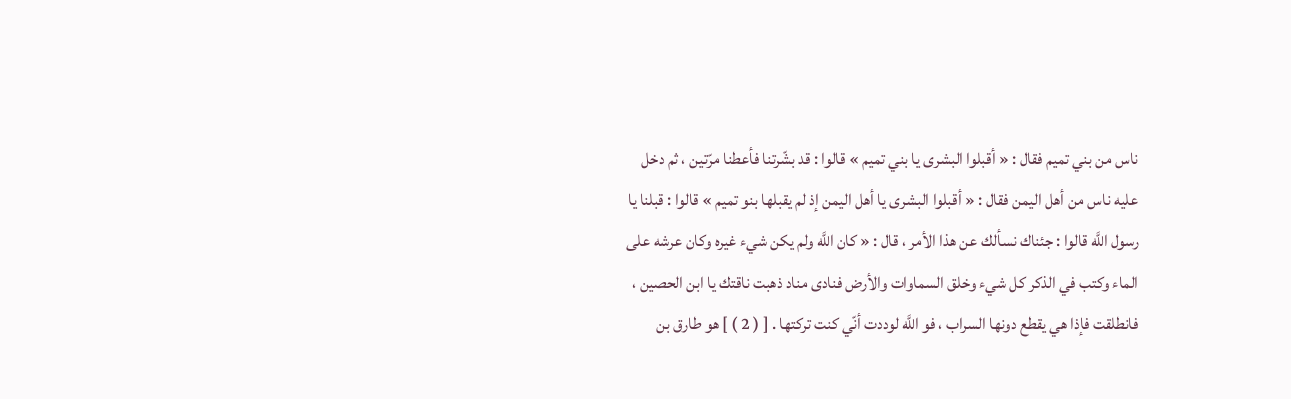ناس من بني تميم فقال : « أقبلوا البشرى يا بني تميم » قالوا : قد بشّرتنا فأعطنا مرّتين ، ثم دخل عليه ناس من أهل اليمن فقال : « أقبلوا البشرى يا أهل اليمن إذ لم يقبلها بنو تميم » قالوا : قبلنا يا رسول اللَّه قالوا : جئناك نسألك عن هذا الأمر ، قال : « كان اللَّه ولم يكن شيء غيره وكان عرشه على الماء وكتب في الذكر كل شيء وخلق السماوات والأرض فنادى مناد ذهبت ناقتك يا ابن الحصين ، فانطلقت فإذا هي يقطع دونها السراب ، فو اللَّه لوددت أنّي كنت تركتها . [ ( 2 ) ] هو طارق بن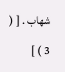شهاب . [ ( 3 ) ]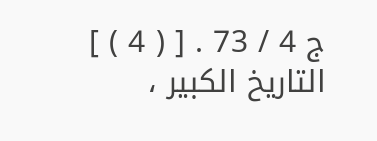ج 4 / 73 . [ ( 4 ) ] التاريخ الكبير ،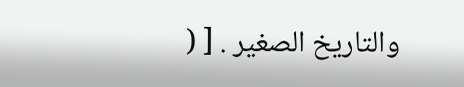والتاريخ الصغير . [ (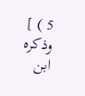5 ) ] وذكره ابن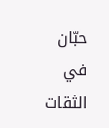حبّان في الثقات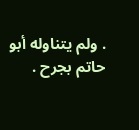. ولم يتناوله أبو حاتم بجرح .